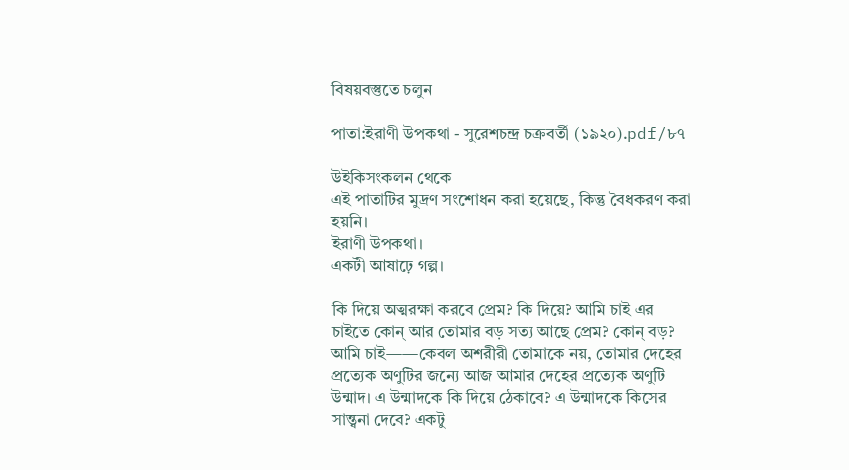বিষয়বস্তুতে চলুন

পাতা:ইরাণী উপকথা - সুরেশচন্দ্র চক্রবর্তী (১৯২০).pdf/৮৭

উইকিসংকলন থেকে
এই পাতাটির মুদ্রণ সংশোধন করা হয়েছে, কিন্তু বৈধকরণ করা হয়নি।
ইরাণী উপকথা।
একটী আষাঢ়ে গল্প।

কি দিয়ে অত্মরক্ষা করবে প্রেম? কি দিয়ে? আমি চাই এর চাইতে কোন্ আর তোমার বড় সত্য আছে প্রেম? কোন্ বড়? আমি চাই——কেবল অশরীরী তোমাকে নয়, তোমার দেহের প্রত্যেক অণুটির জন্যে আজ আমার দেহের প্রত্যেক অণুটি উন্মাদ। এ উন্মাদকে কি দিয়ে ঠেকাবে? এ উন্মাদকে কিসের সান্ত্বনা দেবে? একটু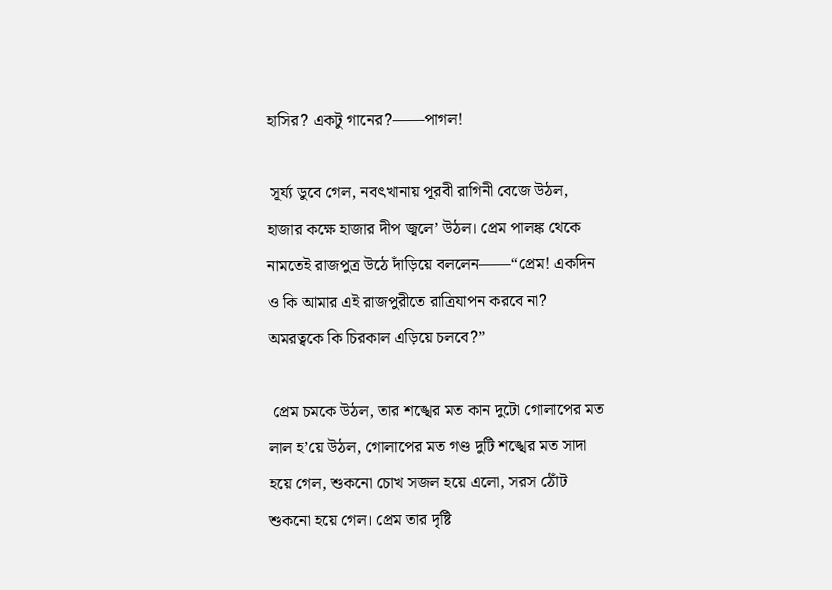হাসির? একটু গানের?——পাগল!

 সূর্য্য ডুবে গেল, নবৎখানায় পূরবী রাগিনী বেজে উঠল, হাজার কক্ষে হাজার দীপ জ্বলে’ উঠল। প্রেম পালঙ্ক থেকে নামতেই রাজপুত্র উঠে দাঁড়িয়ে বললেন——“প্রেম! একদিন ও কি আমার এই রাজপুরীতে রাত্রিযাপন করবে না? অমরত্বকে কি চিরকাল এড়িয়ে চলবে?”

 প্রেম চমকে উঠল, তার শঙ্খের মত কান দুটো গোলাপের মত লাল হ’য়ে উঠল, গোলাপের মত গণ্ড দুটি শঙ্খের মত সাদা হয়ে গেল, শুকনো চোখ সজল হয়ে এলো, সরস ঠোঁট শুকনো হয়ে গেল। প্রেম তার দৃষ্টি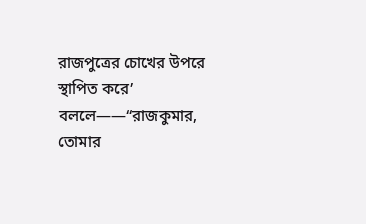রাজপুত্রের চোখের উপরে স্থাপিত করে’ বললে——“রাজকুমার, তোমার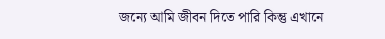জন্যে আমি জীবন দিতে পারি কিন্তু এখানে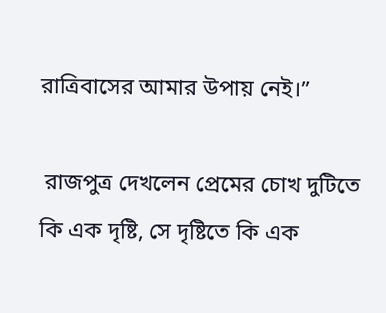রাত্রিবাসের আমার উপায় নেই।”

 রাজপুত্র দেখলেন প্রেমের চোখ দুটিতে কি এক দৃষ্টি, সে দৃষ্টিতে কি এক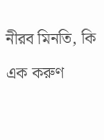নীরব মিনতি, কি এক করুণ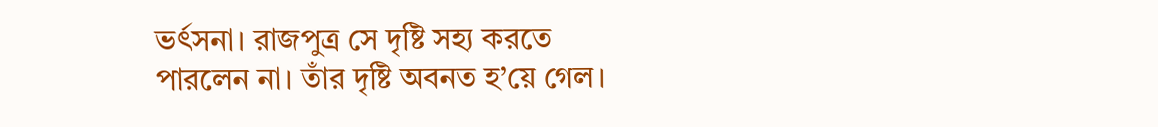ভর্ৎসনা। রাজপুত্র সে দৃষ্টি সহ্য করতে পারলেন না। তাঁর দৃষ্টি অবনত হ’য়ে গেল।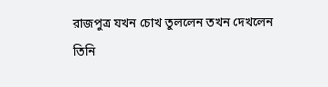রাজপুত্র যখন চোখ তুললেন তখন দেখলেন তিনি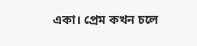একা। প্রেম কখন চলে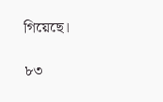গিয়েছে।

৮৩